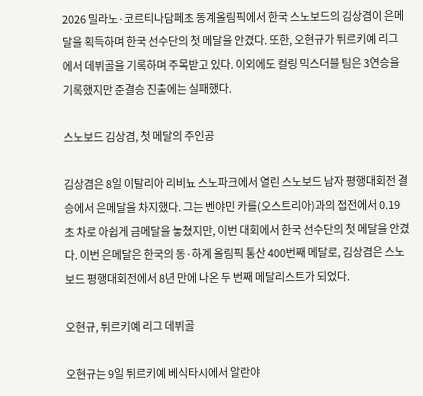2026 밀라노·코르티나담페초 동계올림픽에서 한국 스노보드의 김상겸이 은메달을 획득하며 한국 선수단의 첫 메달을 안겼다. 또한, 오현규가 튀르키예 리그에서 데뷔골을 기록하며 주목받고 있다. 이외에도 컬링 믹스더블 팀은 3연승을 기록했지만 준결승 진출에는 실패했다.

스노보드 김상겸, 첫 메달의 주인공

김상겸은 8일 이탈리아 리비뇨 스노파크에서 열린 스노보드 남자 평행대회전 결승에서 은메달을 차지했다. 그는 벤야민 카를(오스트리아)과의 접전에서 0.19초 차로 아쉽게 금메달을 놓쳤지만, 이번 대회에서 한국 선수단의 첫 메달을 안겼다. 이번 은메달은 한국의 동·하계 올림픽 통산 400번째 메달로, 김상겸은 스노보드 평행대회전에서 8년 만에 나온 두 번째 메달리스트가 되었다.

오현규, 튀르키예 리그 데뷔골

오현규는 9일 튀르키예 베식타시에서 알란야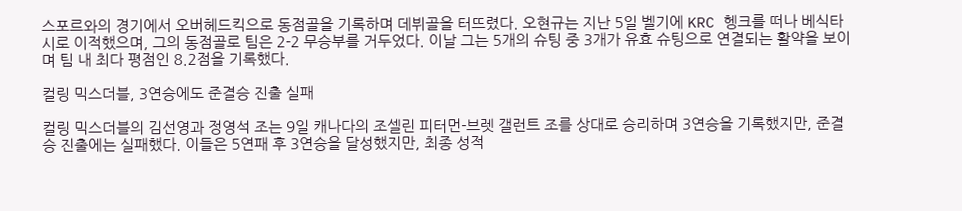스포르와의 경기에서 오버헤드킥으로 동점골을 기록하며 데뷔골을 터뜨렸다. 오현규는 지난 5일 벨기에 KRC 헹크를 떠나 베식타시로 이적했으며, 그의 동점골로 팀은 2-2 무승부를 거두었다. 이날 그는 5개의 슈팅 중 3개가 유효 슈팅으로 연결되는 활약을 보이며 팀 내 최다 평점인 8.2점을 기록했다.

컬링 믹스더블, 3연승에도 준결승 진출 실패

컬링 믹스더블의 김선영과 정영석 조는 9일 캐나다의 조셀린 피터먼-브렛 갤런트 조를 상대로 승리하며 3연승을 기록했지만, 준결승 진출에는 실패했다. 이들은 5연패 후 3연승을 달성했지만, 최종 성적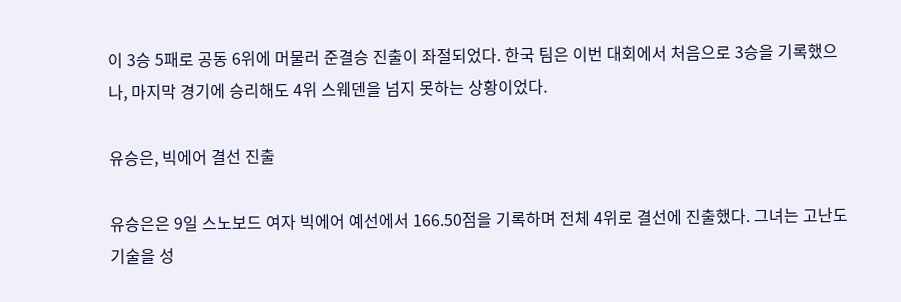이 3승 5패로 공동 6위에 머물러 준결승 진출이 좌절되었다. 한국 팀은 이번 대회에서 처음으로 3승을 기록했으나, 마지막 경기에 승리해도 4위 스웨덴을 넘지 못하는 상황이었다.

유승은, 빅에어 결선 진출

유승은은 9일 스노보드 여자 빅에어 예선에서 166.50점을 기록하며 전체 4위로 결선에 진출했다. 그녀는 고난도 기술을 성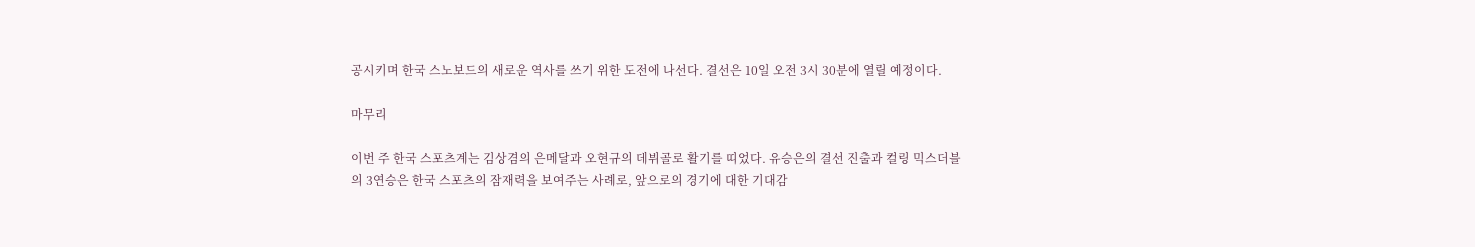공시키며 한국 스노보드의 새로운 역사를 쓰기 위한 도전에 나선다. 결선은 10일 오전 3시 30분에 열릴 예정이다.

마무리

이번 주 한국 스포츠계는 김상겸의 은메달과 오현규의 데뷔골로 활기를 띠었다. 유승은의 결선 진출과 컬링 믹스더블의 3연승은 한국 스포츠의 잠재력을 보여주는 사례로, 앞으로의 경기에 대한 기대감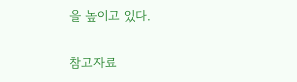을 높이고 있다.

참고자료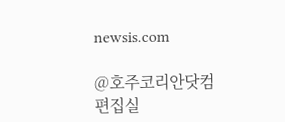newsis.com

@호주코리안닷컴 편집실